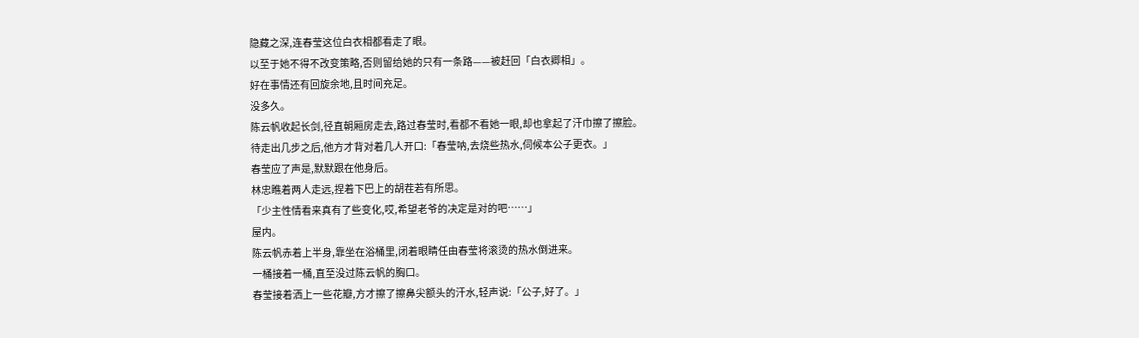隐藏之深,连春莹这位白衣相都看走了眼。
以至于她不得不改变策略,否则留给她的只有一条路——被赶回「白衣卿相」。
好在事情还有回旋余地,且时间充足。
没多久。
陈云帆收起长剑,径直朝厢房走去,路过春莹时,看都不看她一眼,却也拿起了汗巾擦了擦脸。
待走出几步之后,他方才背对着几人开口:「春莹呐,去烧些热水,伺候本公子更衣。」
春莹应了声是,默默跟在他身后。
林忠瞧着两人走远,捏着下巴上的胡茬若有所思。
「少主性情看来真有了些变化,哎,希望老爷的决定是对的吧……」
屋内。
陈云帆赤着上半身,靠坐在浴桶里,闭着眼睛任由春莹将滚烫的热水倒进来。
一桶接着一桶,直至没过陈云帆的胸口。
春莹接着洒上一些花瓣,方才擦了擦鼻尖额头的汗水,轻声说:「公子,好了。」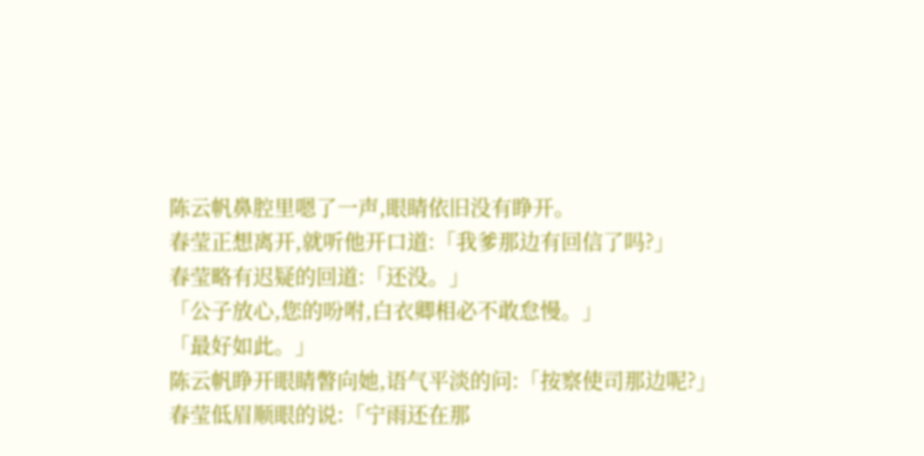陈云帆鼻腔里嗯了一声,眼睛依旧没有睁开。
春莹正想离开,就听他开口道:「我爹那边有回信了吗?」
春莹略有迟疑的回道:「还没。」
「公子放心,您的吩咐,白衣卿相必不敢怠慢。」
「最好如此。」
陈云帆睁开眼睛瞥向她,语气平淡的问:「按察使司那边呢?」
春莹低眉顺眼的说:「宁雨还在那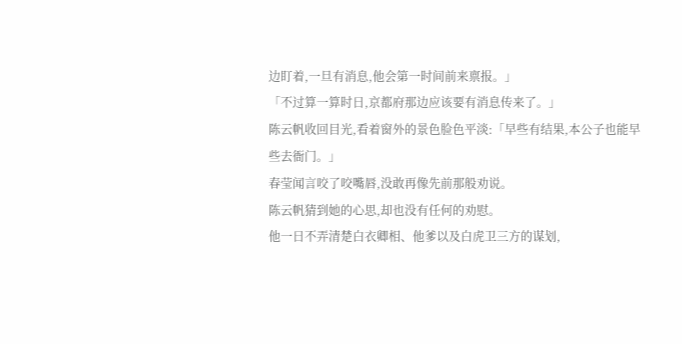边盯着,一旦有消息,他会第一时间前来禀报。」
「不过算一算时日,京都府那边应该要有消息传来了。」
陈云帆收回目光,看着窗外的景色脸色平淡:「早些有结果,本公子也能早些去衙门。」
春莹闻言咬了咬嘴唇,没敢再像先前那般劝说。
陈云帆猜到她的心思,却也没有任何的劝慰。
他一日不弄清楚白衣卿相、他爹以及白虎卫三方的谋划,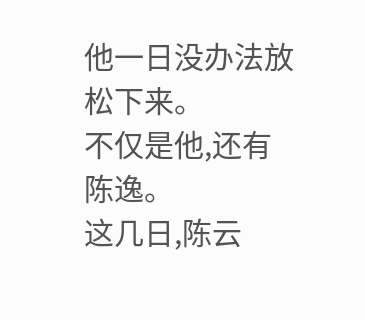他一日没办法放松下来。
不仅是他,还有陈逸。
这几日,陈云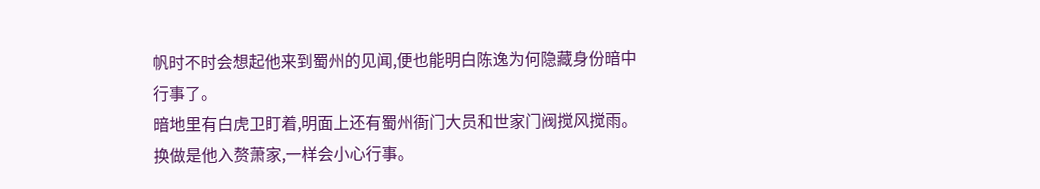帆时不时会想起他来到蜀州的见闻,便也能明白陈逸为何隐藏身份暗中行事了。
暗地里有白虎卫盯着,明面上还有蜀州衙门大员和世家门阀搅风搅雨。
换做是他入赘萧家,一样会小心行事。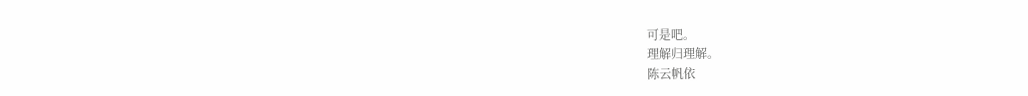可是吧。
理解归理解。
陈云帆依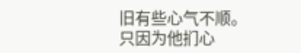旧有些心气不顺。
只因为他扪心